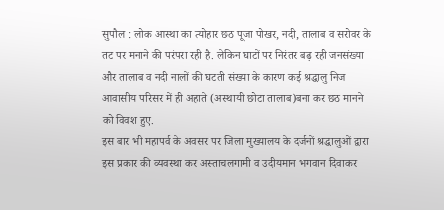सुपौल : लोक आस्था का त्योहार छठ पूजा पोखर, नदी, तालाब व सरोवर के तट पर मनाने की परंपरा रही है. लेकिन घाटों पर निरंतर बढ़ रही जनसंख्या और तालाब व नदी नालों की घटती संख्या के कारण कई श्रद्धालु निज आवासीय परिसर में ही अहाते (अस्थायी छोटा तालाब)बना कर छठ मानने को विवश हुए.
इस बार भी महापर्व के अवसर पर जिला मुख्यालय के दर्जनों श्रद्धालुओं द्वारा इस प्रकार की व्यवस्था कर अस्ताचलगामी व उदीयमान भगवान दिवाकर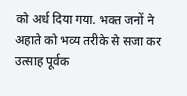को अर्ध दिया गया. भक्त जनों ने अहाते को भव्य तरीके से सजा कर उत्साह पूर्वक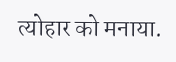त्योहार को मनाया.